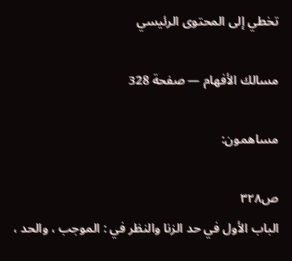تخطي إلى المحتوى الرئيسي

مسالك الأفهام — صفحة 328

مساهمون:

ص٣٢٨
الباب الأول في حد الزنا والنظر في : الموجب ، والحد ،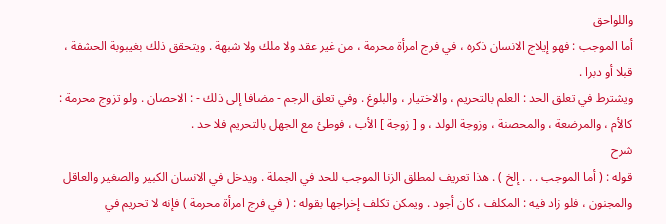واللواحق
أما الموجب : فهو إيلاج الانسان ذكره ، في فرج امرأة محرمة ، من غير عقد ولا ملك ولا شبهة . ويتحقق ذلك بغيبوبة الحشفة ، قبلا أو دبرا .
ويشترط في تعلق الحد : العلم بالتحريم ، والاختيار ، والبلوغ . وفي تعلق الرجم - مضافا إلى ذلك - : الاحصان . ولو تزوج محرمة : كالأم ، والمرضعة ، والمحصنة ، وزوجة الولد ، و [ زوجة ] الأب ، فوطئ مع الجهل بالتحريم فلا حد .
شرح
قوله : ( أما الموجب . . . إلخ ) . هذا تعريف لمطلق الزنا الموجب للحد في الجملة . ويدخل في الانسان الكبير والصغير والعاقل والمجنون ، فلو زاد فيه : المكلف ، كان أجود . ويمكن تكلف إخراجها بقوله : ( في فرج امرأة محرمة ) فإنه لا تحريم في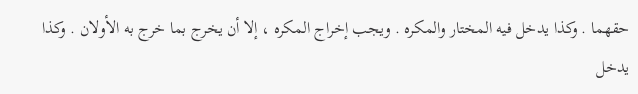حقهما . وكذا يدخل فيه المختار والمكره . ويجب إخراج المكره ، إلا أن يخرج بما خرج به الأولان . وكذا يدخل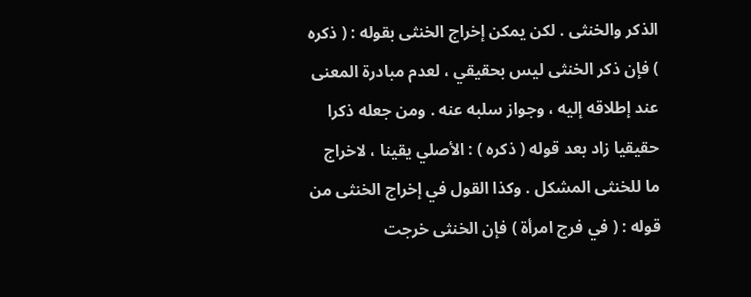الذكر والخنثى . لكن يمكن إخراج الخنثى بقوله : ( ذكره ) فإن ذكر الخنثى ليس بحقيقي ، لعدم مبادرة المعنى عند إطلاقه إليه ، وجواز سلبه عنه . ومن جعله ذكرا حقيقيا زاد بعد قوله ( ذكره ) : الأصلي يقينا ، لاخراج ما للخنثى المشكل . وكذا القول في إخراج الخنثى من قوله : ( في فرج امرأة ) فإن الخنثى خرجت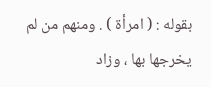بقوله : ( امرأة ) . ومنهم من لم يخرجها بها ، وزاد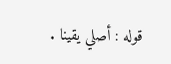قوله : أصلي يقينا .